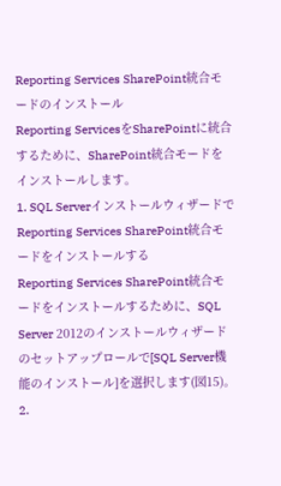Reporting Services SharePoint統合モードのインストール
Reporting ServicesをSharePointに統合するために、SharePoint統合モードをインストールします。
1. SQL ServerインストールウィザードでReporting Services SharePoint統合モードをインストールする
Reporting Services SharePoint統合モードをインストールするために、SQL Server 2012のインストールウィザードのセットアップロールで[SQL Server機能のインストール]を選択します(図15)。
2.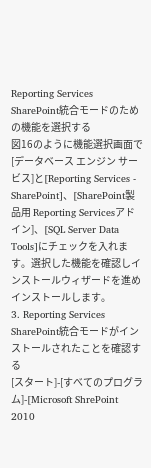Reporting Services SharePoint統合モードのための機能を選択する
図16のように機能選択画面で[データベース エンジン サービス]と[Reporting Services - SharePoint]、[SharePoint製品用 Reporting Servicesアドイン]、[SQL Server Data Tools]にチェックを入れます。選択した機能を確認しインストールウィザードを進めインストールします。
3. Reporting Services SharePoint統合モードがインストールされたことを確認する
[スタート]-[すべてのプログラム]-[Microsoft ShrePoint 2010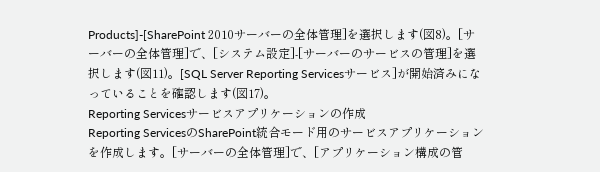Products]-[SharePoint 2010サーバーの全体管理]を選択します(図8)。[サーバーの全体管理]で、[システム設定]-[サーバーのサービスの管理]を選択します(図11)。[SQL Server Reporting Servicesサービス]が開始済みになっていることを確認します(図17)。
Reporting Servicesサービスアプリケーションの作成
Reporting ServicesのSharePoint統合モード用のサービスアプリケーションを作成します。[サーバーの全体管理]で、[アプリケーション構成の管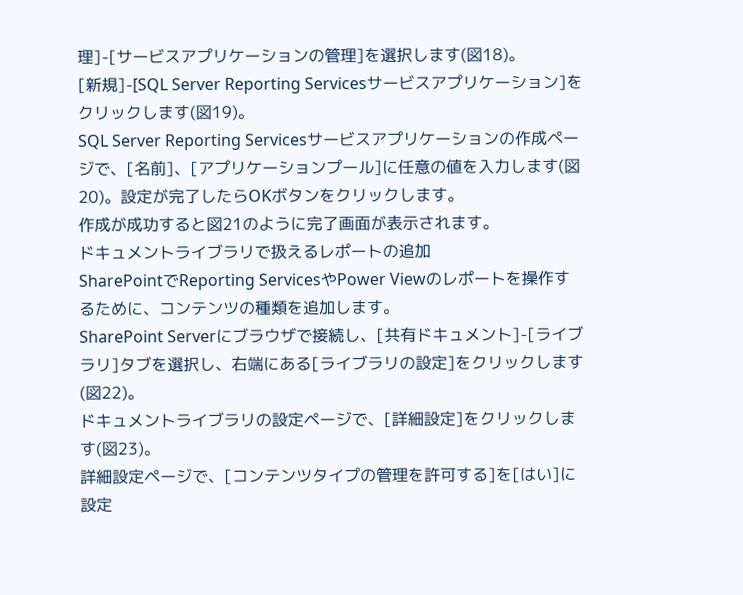理]-[サービスアプリケーションの管理]を選択します(図18)。
[新規]-[SQL Server Reporting Servicesサービスアプリケーション]をクリックします(図19)。
SQL Server Reporting Servicesサービスアプリケーションの作成ページで、[名前]、[アプリケーションプール]に任意の値を入力します(図20)。設定が完了したらOKボタンをクリックします。
作成が成功すると図21のように完了画面が表示されます。
ドキュメントライブラリで扱えるレポートの追加
SharePointでReporting ServicesやPower Viewのレポートを操作するために、コンテンツの種類を追加します。
SharePoint Serverにブラウザで接続し、[共有ドキュメント]-[ライブラリ]タブを選択し、右端にある[ライブラリの設定]をクリックします(図22)。
ドキュメントライブラリの設定ページで、[詳細設定]をクリックします(図23)。
詳細設定ページで、[コンテンツタイプの管理を許可する]を[はい]に設定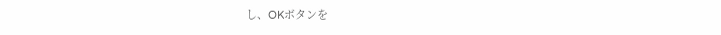し、OKボタンを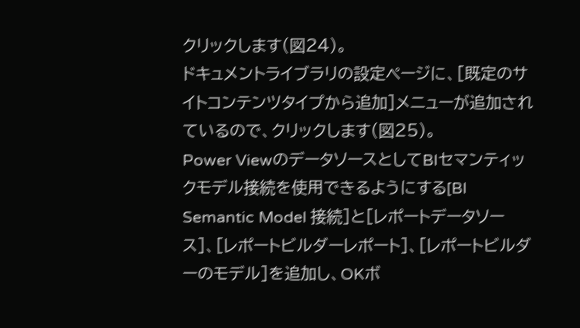クリックします(図24)。
ドキュメントライブラリの設定ページに、[既定のサイトコンテンツタイプから追加]メニューが追加されているので、クリックします(図25)。
Power ViewのデータソースとしてBIセマンティックモデル接続を使用できるようにする[BI Semantic Model 接続]と[レポートデータソース]、[レポートビルダーレポート]、[レポートビルダーのモデル]を追加し、OKボ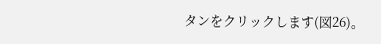タンをクリックします(図26)。